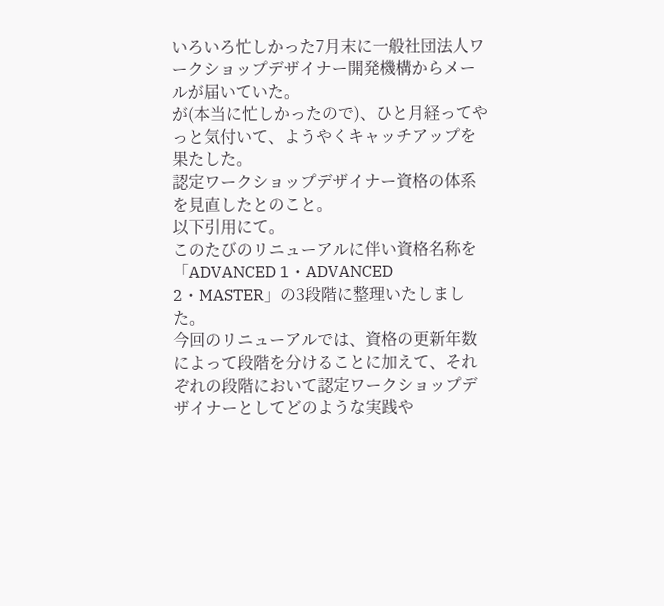いろいろ忙しかった7月末に一般社団法人ワークショップデザイナー開発機構からメールが届いていた。
が(本当に忙しかったので)、ひと月経ってやっと気付いて、ようやくキャッチアップを果たした。
認定ワークショップデザイナー資格の体系を見直したとのこと。
以下引用にて。
このたびのリニューアルに伴い資格名称を「ADVANCED 1・ADVANCED 2・MASTER」の3段階に整理いたしました。
今回のリニューアルでは、資格の更新年数によって段階を分けることに加えて、それぞれの段階において認定ワークショップデザイナーとしてどのような実践や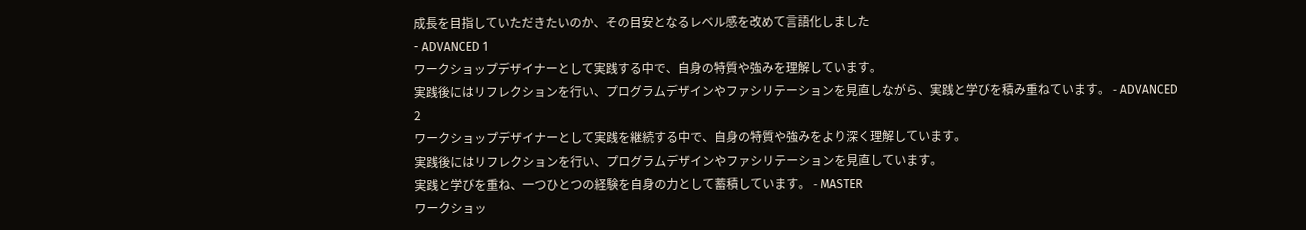成長を目指していただきたいのか、その目安となるレベル感を改めて言語化しました
- ADVANCED 1
ワークショップデザイナーとして実践する中で、自身の特質や強みを理解しています。
実践後にはリフレクションを行い、プログラムデザインやファシリテーションを見直しながら、実践と学びを積み重ねています。 - ADVANCED 2
ワークショップデザイナーとして実践を継続する中で、自身の特質や強みをより深く理解しています。
実践後にはリフレクションを行い、プログラムデザインやファシリテーションを見直しています。
実践と学びを重ね、一つひとつの経験を自身の力として蓄積しています。 - MASTER
ワークショッ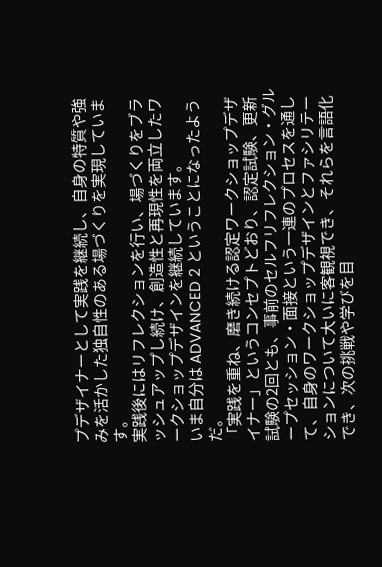プデザイナーとして実践を継続し、自身の特質や強みを活かした独自性のある場づくりを実現しています。
実践後にはリフレクションを行い、場づくりをブラッシュアップし続け、創造性と再現性を両立したワークショップデザインを継続しています。
いま自分は ADVANCED 2 ということになったようだ。
「実践を重ね、磨き続ける認定ワークショップデザイナー」というコンセプトどおり、認定試験、更新試験の2回とも、事前のセルフリフレクション・グループセッション・面接という一連のプロセスを通して、自身のワークショップデザインとファシリテーションについて大いに客観視でき、それらを言語化でき、次の挑戦や学びを目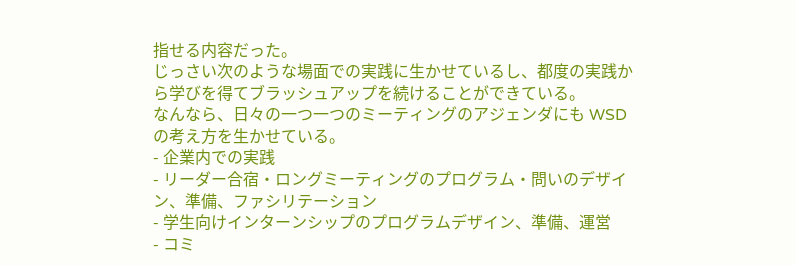指せる内容だった。
じっさい次のような場面での実践に生かせているし、都度の実践から学びを得てブラッシュアップを続けることができている。
なんなら、日々の一つ一つのミーティングのアジェンダにも WSD の考え方を生かせている。
- 企業内での実践
- リーダー合宿・ロングミーティングのプログラム・問いのデザイン、準備、ファシリテーション
- 学生向けインターンシップのプログラムデザイン、準備、運営
- コミ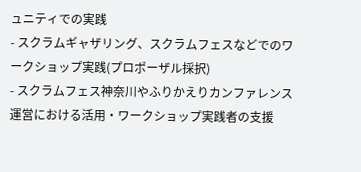ュニティでの実践
- スクラムギャザリング、スクラムフェスなどでのワークショップ実践(プロポーザル採択)
- スクラムフェス神奈川やふりかえりカンファレンス運営における活用・ワークショップ実践者の支援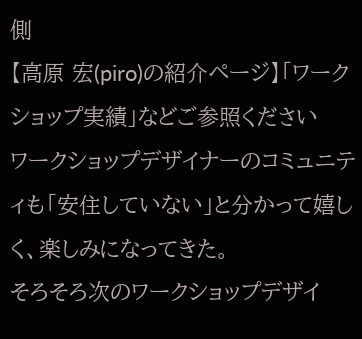側
【高原 宏(piro)の紹介ページ】「ワークショップ実績」などご参照ください
ワークショップデザイナーのコミュニティも「安住していない」と分かって嬉しく、楽しみになってきた。
そろそろ次のワークショップデザイ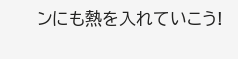ンにも熱を入れていこう!